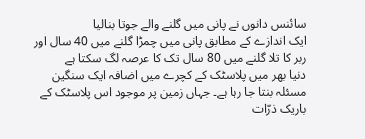سائنس دانوں نے پانی میں گلنے والے جوتا بنالیا
ایک اندازے کے مطابق پانی میں چمڑا گلنے میں 40 سال اور ربر کا تلا گلنے میں 80 سال تک کا عرصہ لگ سکتا ہے
دنیا بھر میں پلاسٹک کے کچرے میں اضافہ ایک سنگین مسئلہ بنتا جا رہا ہے۔ جہاں زمین پر موجود اس پلاسٹک کے باریک ذرّات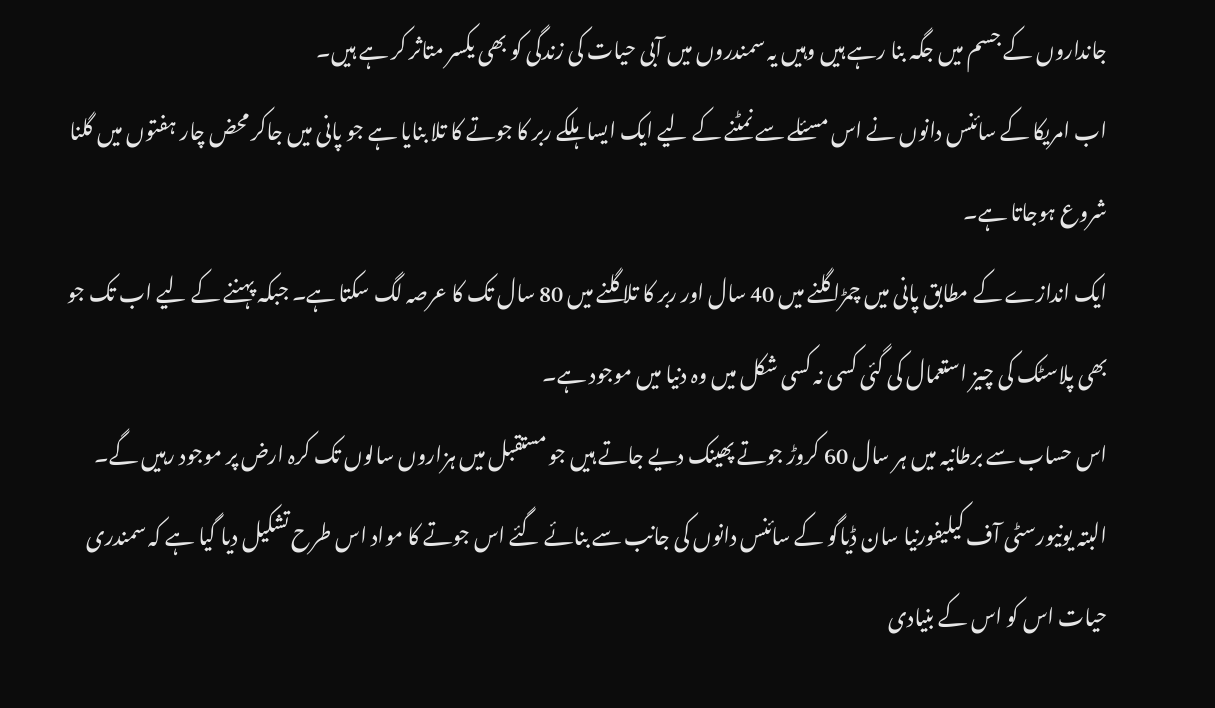جانداروں کے جسم میں جگہ بنا رہے ہیں وہیں یہ سمندروں میں آبی حیات کی زندگی کو بھی یکسر متاثر کر ہے ہیں۔
اب امریکا کے سائنس دانوں نے اس مسئلے سے نمٹنے کے لیے ایک ایسا ہلکے ربر کا جوتے کا تلا بنایا ہے جو پانی میں جاکر محض چار ہفتوں میں گلنا شروع ہوجاتا ہے۔
ایک اندازے کے مطابق پانی میں چمڑا گلنے میں 40 سال اور ربر کا تلا گلنے میں 80 سال تک کا عرصہ لگ سکتا ہے۔ جبکہ پہننے کے لیے اب تک جو بھی پلاسٹک کی چیز استعمال کی گئی کسی نہ کسی شکل میں وہ دنیا میں موجود ہے۔
اس حساب سے برطانیہ میں ہر سال 60 کروڑ جوتے پھینک دیے جاتے ہیں جو مستقبل میں ہزاروں سالوں تک کرہ ارض پر موجود رہیں گے۔
البتہ یونیورسٹی آف کیلیفورنیا سان ڈیاگو کے سائنس دانوں کی جانب سے بنائے گئے اس جوتے کا مواد اس طرح تشکیل دیا گیا ہے کہ سمندری حیات اس کو اس کے بنیادی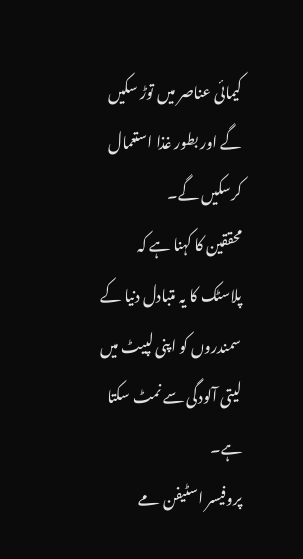کیمائی عناصر میں توڑ سکیں گے اور بطور غذا استعمال کرسکیں گے۔
محققین کا کہنا ہے کہ پلاسٹک کا یہ متبادل دنیا کے سمندروں کو اپنی لپیٹ میں لیتی آلودگی سے نمٹ سکتا ہے۔
پروفیسر اسٹیفن مے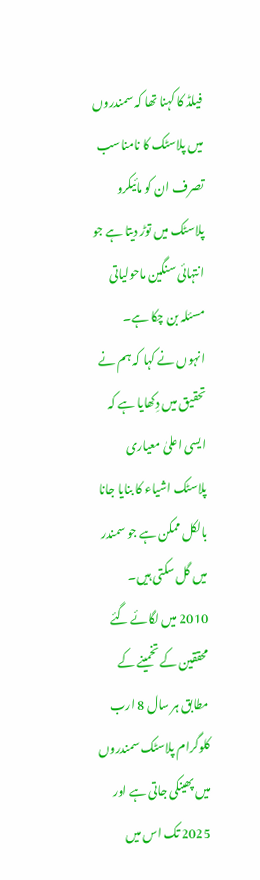فیلڈ کا کہنا تھا کہ سمندروں میں پلاسٹک کا نامناسب تصرف ان کو مائیکرو پلاسٹک میں توڑ دیتا ہے جو انتہائی سنگین ماحولیاتی مسئلہ بن چکا ہے۔
انہوں نے کہا کہ ہم نے تحقیق میں دِکھایا ہے کہ ایسی اعلیٰ معیاری پلاسٹک اشیاء کا بنایا جانا بالکل ممکن ہے جو سمندر میں گل سکتی ہیں۔
2010 میں لگائے گئے محققین کے تخمینے کے مطابق ہر سال 8 ارب کلوگرام پلاسٹک سمندروں میں پھینکی جاتی ہے اور 2025 تک اس میں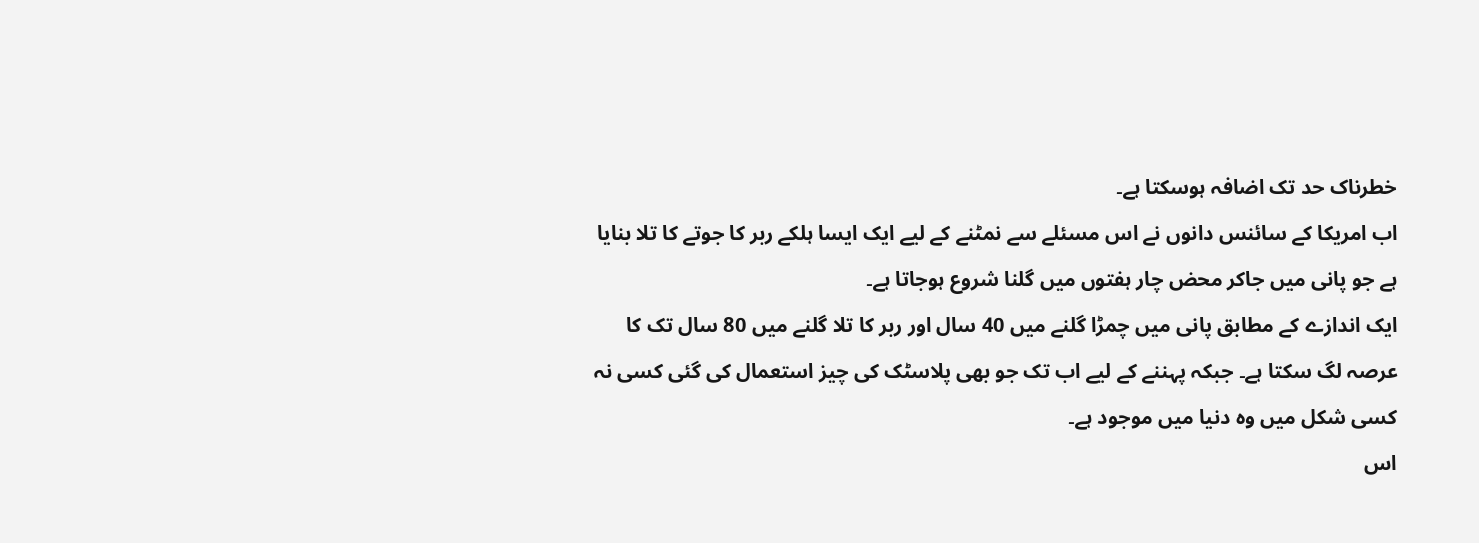خطرناک حد تک اضافہ ہوسکتا ہے۔
اب امریکا کے سائنس دانوں نے اس مسئلے سے نمٹنے کے لیے ایک ایسا ہلکے ربر کا جوتے کا تلا بنایا ہے جو پانی میں جاکر محض چار ہفتوں میں گلنا شروع ہوجاتا ہے۔
ایک اندازے کے مطابق پانی میں چمڑا گلنے میں 40 سال اور ربر کا تلا گلنے میں 80 سال تک کا عرصہ لگ سکتا ہے۔ جبکہ پہننے کے لیے اب تک جو بھی پلاسٹک کی چیز استعمال کی گئی کسی نہ کسی شکل میں وہ دنیا میں موجود ہے۔
اس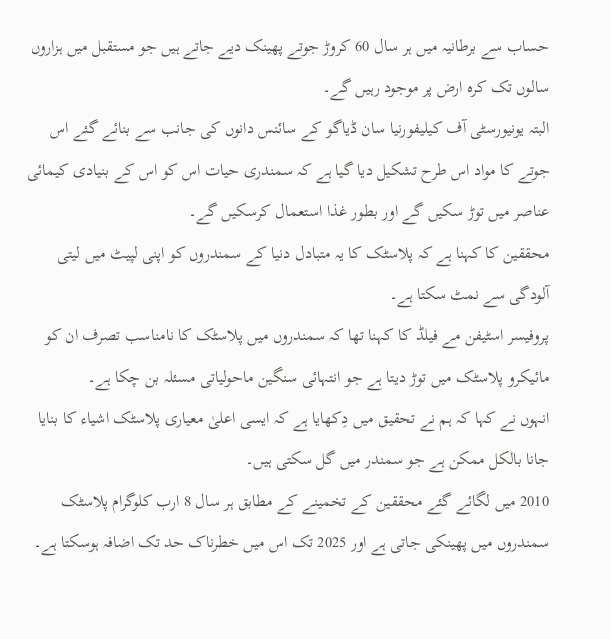حساب سے برطانیہ میں ہر سال 60 کروڑ جوتے پھینک دیے جاتے ہیں جو مستقبل میں ہزاروں سالوں تک کرہ ارض پر موجود رہیں گے۔
البتہ یونیورسٹی آف کیلیفورنیا سان ڈیاگو کے سائنس دانوں کی جانب سے بنائے گئے اس جوتے کا مواد اس طرح تشکیل دیا گیا ہے کہ سمندری حیات اس کو اس کے بنیادی کیمائی عناصر میں توڑ سکیں گے اور بطور غذا استعمال کرسکیں گے۔
محققین کا کہنا ہے کہ پلاسٹک کا یہ متبادل دنیا کے سمندروں کو اپنی لپیٹ میں لیتی آلودگی سے نمٹ سکتا ہے۔
پروفیسر اسٹیفن مے فیلڈ کا کہنا تھا کہ سمندروں میں پلاسٹک کا نامناسب تصرف ان کو مائیکرو پلاسٹک میں توڑ دیتا ہے جو انتہائی سنگین ماحولیاتی مسئلہ بن چکا ہے۔
انہوں نے کہا کہ ہم نے تحقیق میں دِکھایا ہے کہ ایسی اعلیٰ معیاری پلاسٹک اشیاء کا بنایا جانا بالکل ممکن ہے جو سمندر میں گل سکتی ہیں۔
2010 میں لگائے گئے محققین کے تخمینے کے مطابق ہر سال 8 ارب کلوگرام پلاسٹک سمندروں میں پھینکی جاتی ہے اور 2025 تک اس میں خطرناک حد تک اضافہ ہوسکتا ہے۔